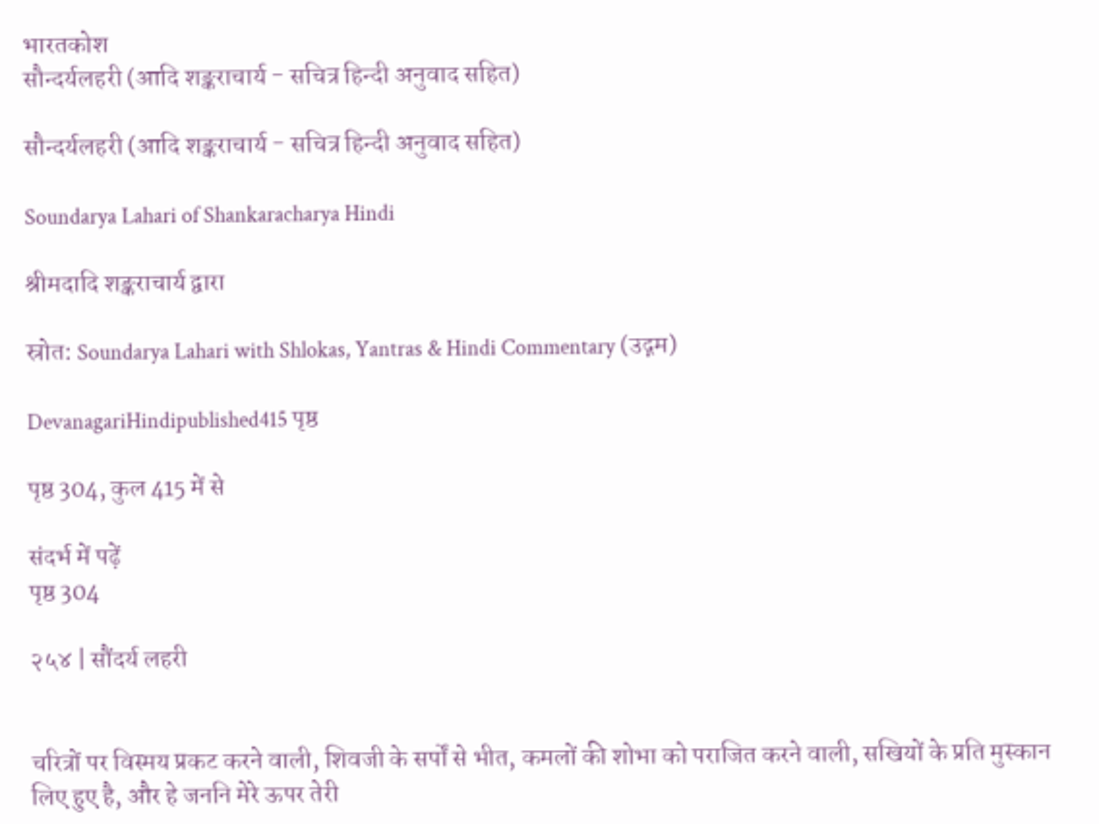भारतकोश
सौन्दर्यलहरी (आदि शङ्कराचार्य - सचित्र हिन्दी अनुवाद सहित)

सौन्दर्यलहरी (आदि शङ्कराचार्य - सचित्र हिन्दी अनुवाद सहित)

Soundarya Lahari of Shankaracharya Hindi

श्रीमदादि शङ्कराचार्य द्वारा

स्रोत: Soundarya Lahari with Shlokas, Yantras & Hindi Commentary (उद्गम)

DevanagariHindipublished415 पृष्ठ

पृष्ठ 304, कुल 415 में से

संदर्भ में पढ़ें
पृष्ठ 304

२५४ | सौंदर्य लहरी


चरित्रों पर विस्मय प्रकट करने वाली, शिवजी के सर्पों से भीत, कमलों की शोभा को पराजित करने वाली, सखियों के प्रति मुस्कान लिए हुए है, और हे जननि मेरे ऊपर तेरी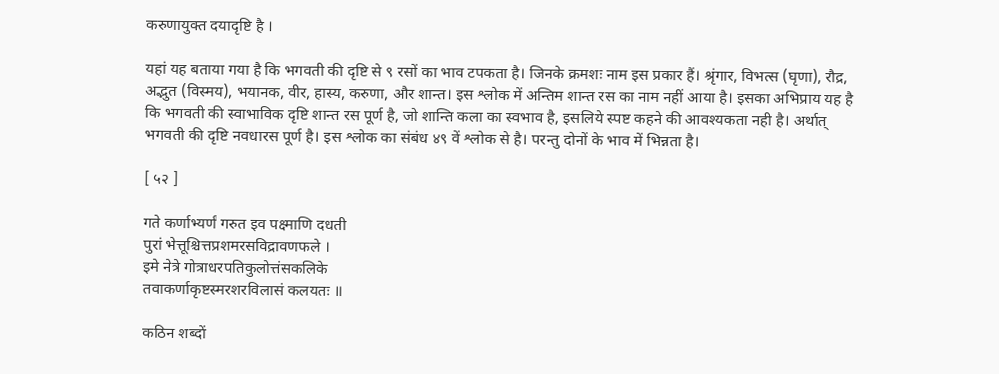करुणायुक्त दयादृष्टि है ।

यहां यह बताया गया है कि भगवती की दृष्टि से ९ रसों का भाव टपकता है। जिनके क्रमशः नाम इस प्रकार हैं। श्रृंगार, विभत्स (घृणा), रौद्र, अद्भुत (विस्मय), भयानक, वीर, हास्य, करुणा, और शान्त। इस श्लोक में अन्तिम शान्त रस का नाम नहीं आया है। इसका अभिप्राय यह है कि भगवती की स्वाभाविक दृष्टि शान्त रस पूर्ण है, जो शान्ति कला का स्वभाव है, इसलिये स्पष्ट कहने की आवश्यकता नही है। अर्थात् भगवती की दृष्टि नवधारस पूर्ण है। इस श्लोक का संबंध ४९ वें श्लोक से है। परन्तु दोनों के भाव में भिन्नता है।

[ ५२ ]

गते कर्णाभ्यर्णं गरुत इव पक्ष्माणि दधती
पुरां भेत्तूश्चित्तप्रशमरसविद्रावणफले ।
इमे नेत्रे गोत्राधरपतिकुलोत्तंसकलिके
तवाकर्णाकृष्टस्मरशरविलासं कलयतः ॥

कठिन शब्दों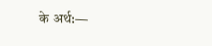के अर्थ:—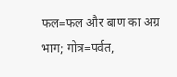फल=फल और बाण का अग्र भाग; गोत्र=पर्वत,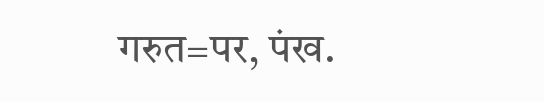गरुत=पर, पंख.